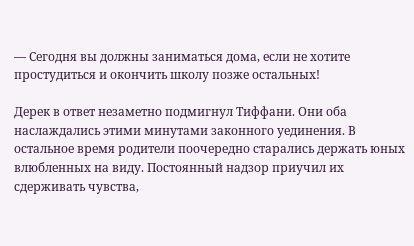— Сегодня вы должны заниматься дома, если не хотите простудиться и окончить школу позже остальных!

Дерек в ответ незаметно подмигнул Тиффани. Они оба наслаждались этими минутами законного уединения. В остальное время родители поочередно старались держать юных влюбленных на виду. Постоянный надзор приучил их сдерживать чувства,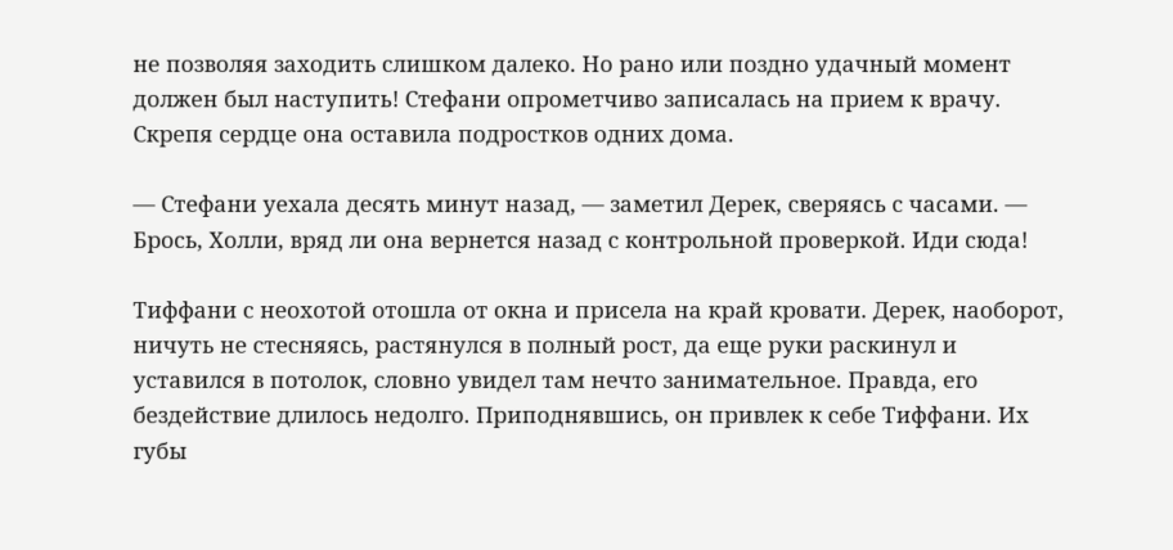не позволяя заходить слишком далеко. Но рано или поздно удачный момент должен был наступить! Стефани опрометчиво записалась на прием к врачу. Скрепя сердце она оставила подростков одних дома.

— Стефани уехала десять минут назад, — заметил Дерек, сверяясь с часами. — Брось, Холли, вряд ли она вернется назад с контрольной проверкой. Иди сюда!

Тиффани с неохотой отошла от окна и присела на край кровати. Дерек, наоборот, ничуть не стесняясь, растянулся в полный рост, да еще руки раскинул и уставился в потолок, словно увидел там нечто занимательное. Правда, его бездействие длилось недолго. Приподнявшись, он привлек к себе Тиффани. Их губы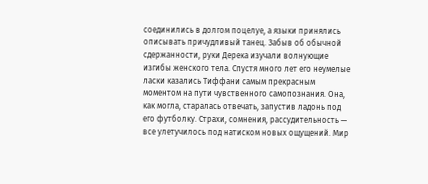соединились в долгом поцелуе, а языки принялись описывать причудливый танец. Забыв об обычной сдержанности, руки Дерека изучали волнующие изгибы женского тела. Спустя много лет его неумелые ласки казались Тиффани самым прекрасным моментом на пути чувственного самопознания. Она, как могла, старалась отвечать, запустив ладонь под его футболку. Страхи, сомнения, рассудительность — все улетучилось под натиском новых ощущений. Мир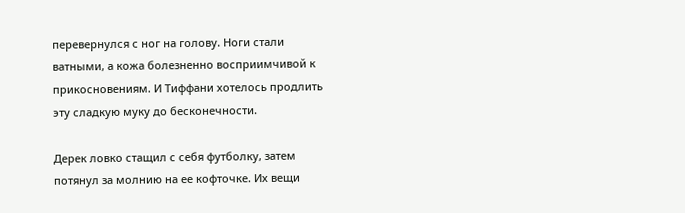перевернулся с ног на голову. Ноги стали ватными, а кожа болезненно восприимчивой к прикосновениям. И Тиффани хотелось продлить эту сладкую муку до бесконечности.

Дерек ловко стащил с себя футболку, затем потянул за молнию на ее кофточке. Их вещи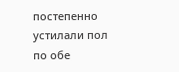постепенно устилали пол по обе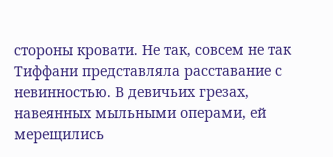стороны кровати. Не так, совсем не так Тиффани представляла расставание с невинностью. В девичьих грезах, навеянных мыльными операми, ей мерещились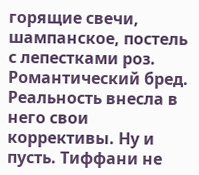горящие свечи, шампанское, постель с лепестками роз. Романтический бред. Реальность внесла в него свои коррективы. Ну и пусть. Тиффани не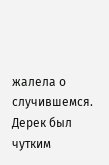жалела о случившемся. Дерек был чутким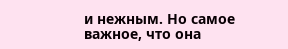и нежным. Но самое важное, что она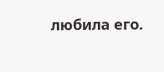любила его.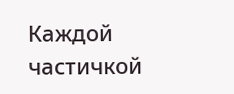Каждой частичкой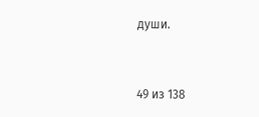души.



49 из 138